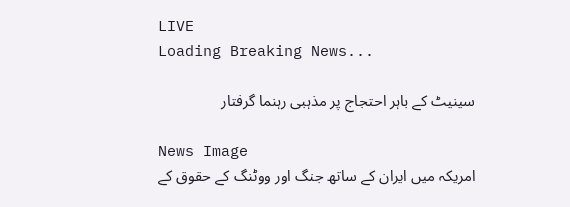LIVE
Loading Breaking News...

سینیٹ کے باہر احتجاج پر مذہبی رہنما گرفتار

News Image
امریکہ میں ایران کے ساتھ جنگ اور ووٹنگ کے حقوق کے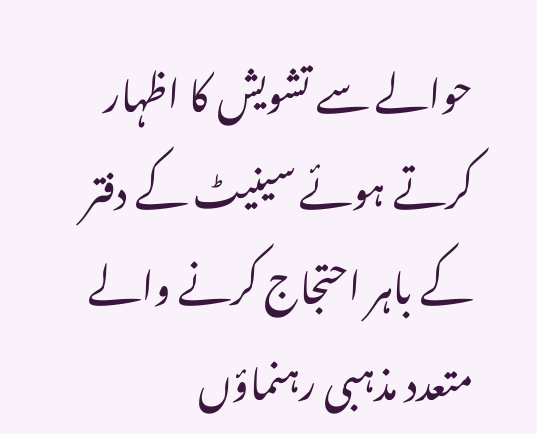حوالے سے تشویش کا اظہار کرتے ہوئے سینیٹ کے دفتر کے باہر احتجاج کرنے والے متعدد مذہبی رہنماؤں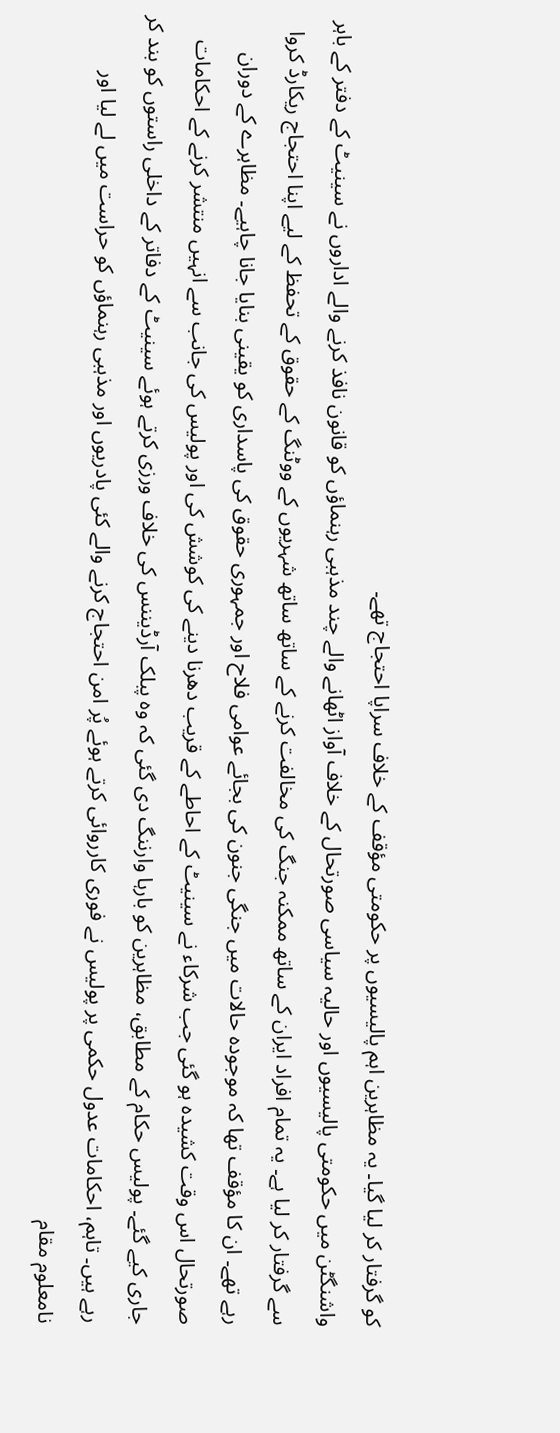کو گرفتار کر لیا گیا۔ یہ مظاہرین اہم پالیسیوں پر حکومتی مؤقف کے خلاف سراپا احتجاج تھے۔
واشنگٹن میں حکومتی پالیسیوں اور حالیہ سیاسی صورتحال کے خلاف آواز اٹھانے والے چند مذہبی رہنماؤں کو قانون نافذ کرنے والے اداروں نے سینیٹ کے دفتر کے باہر سے گرفتار کر لیا ہے۔ یہ تمام افراد ایران کے ساتھ ممکنہ جنگ کی مخالفت کرنے کے ساتھ ساتھ شہریوں کے ووٹنگ کے حقوق کے تحفظ کے لیے اپنا احتجاج ریکارڈ کروا رہے تھے۔ ان کا مؤقف تھا کہ موجودہ حالات میں جنگی جنون کی بجائے عوامی فلاح اور جمہوری حقوق کی پاسداری کو یقینی بنایا جانا چاہیے۔ مظاہرے کے دوران صورتحال اس وقت کشیدہ ہو گئی جب شرکاء نے سینیٹ کے احاطے کے قریب دھرنا دینے کی کوشش کی اور پولیس کی جانب سے انہیں منتشر کرنے کے احکامات جاری کیے گئے۔ پولیس حکام کے مطابق، مظاہرین کو بارہا وارننگ دی گئی کہ وہ پبلک آرڈیننس کی خلاف ورزی کرتے ہوئے سینیٹ کے دفاتر کے داخلی راستوں کو بند کر رہے ہیں۔ تاہم، احکامات عدول حکمی پر پولیس نے فوری کارروائی کرتے ہوئے پُر امن احتجاج کرنے والے کئی پادریوں اور مذہبی رہنماؤں کو حراست میں لے لیا اور نامعلوم مقام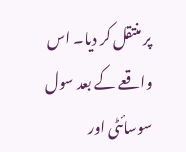پر منتقل کر دیا۔ اس واقعے کے بعد سول سوسائٹی اور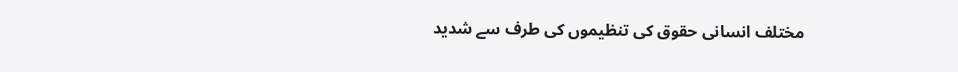مختلف انسانی حقوق کی تنظیموں کی طرف سے شدید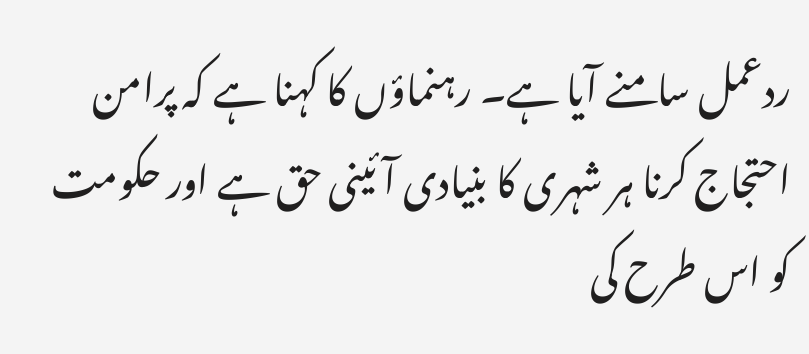ردعمل سامنے آیا ہے۔ رہنماؤں کا کہنا ہے کہ پرامن احتجاج کرنا ہر شہری کا بنیادی آئینی حق ہے اور حکومت کو اس طرح کی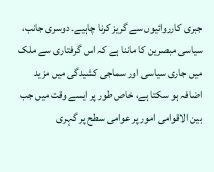جبری کارروائیوں سے گریز کرنا چاہیے۔ دوسری جانب، سیاسی مبصرین کا ماننا ہے کہ اس گرفتاری سے ملک میں جاری سیاسی اور سماجی کشیدگی میں مزید اضافہ ہو سکتا ہے، خاص طور پر ایسے وقت میں جب بین الاقوامی امور پر عوامی سطح پر گہری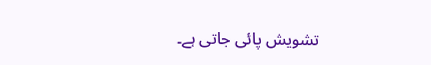تشویش پائی جاتی ہے۔